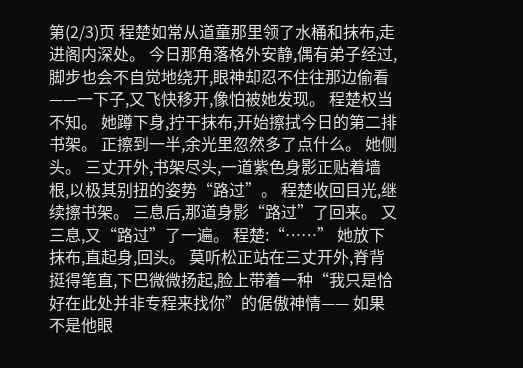第(2/3)页 程楚如常从道童那里领了水桶和抹布,走进阁内深处。 今日那角落格外安静,偶有弟子经过,脚步也会不自觉地绕开,眼神却忍不住往那边偷看——一下子,又飞快移开,像怕被她发现。 程楚权当不知。 她蹲下身,拧干抹布,开始擦拭今日的第二排书架。 正擦到一半,余光里忽然多了点什么。 她侧头。 三丈开外,书架尽头,一道紫色身影正贴着墙根,以极其别扭的姿势“路过”。 程楚收回目光,继续擦书架。 三息后,那道身影“路过”了回来。 又三息,又“路过”了一遍。 程楚:“……” 她放下抹布,直起身,回头。 莫听松正站在三丈开外,脊背挺得笔直,下巴微微扬起,脸上带着一种“我只是恰好在此处并非专程来找你”的倨傲神情—— 如果不是他眼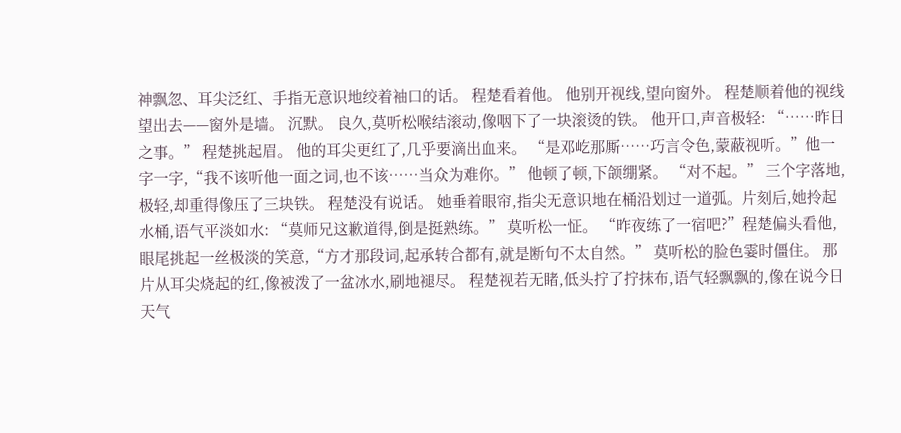神飘忽、耳尖泛红、手指无意识地绞着袖口的话。 程楚看着他。 他别开视线,望向窗外。 程楚顺着他的视线望出去——窗外是墙。 沉默。 良久,莫听松喉结滚动,像咽下了一块滚烫的铁。 他开口,声音极轻: “……昨日之事。” 程楚挑起眉。 他的耳尖更红了,几乎要滴出血来。 “是邓屹那厮……巧言令色,蒙蔽视听。”他一字一字,“我不该听他一面之词,也不该……当众为难你。” 他顿了顿,下颌绷紧。 “对不起。” 三个字落地,极轻,却重得像压了三块铁。 程楚没有说话。 她垂着眼帘,指尖无意识地在桶沿划过一道弧。片刻后,她拎起水桶,语气平淡如水: “莫师兄这歉道得,倒是挺熟练。” 莫听松一怔。 “昨夜练了一宿吧?”程楚偏头看他,眼尾挑起一丝极淡的笑意,“方才那段词,起承转合都有,就是断句不太自然。” 莫听松的脸色霎时僵住。 那片从耳尖烧起的红,像被泼了一盆冰水,刷地褪尽。 程楚视若无睹,低头拧了拧抹布,语气轻飘飘的,像在说今日天气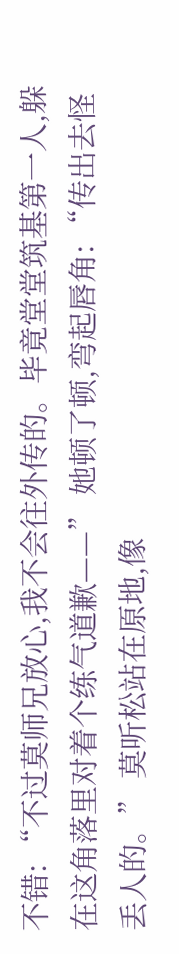不错: “不过莫师兄放心,我不会往外传的。毕竟堂堂筑基第一人,躲在这角落里对着个练气道歉——” 她顿了顿,弯起唇角: “传出去怪丢人的。” 莫听松站在原地,像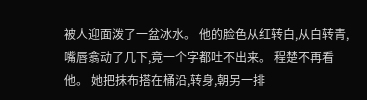被人迎面泼了一盆冰水。 他的脸色从红转白,从白转青,嘴唇翕动了几下,竟一个字都吐不出来。 程楚不再看他。 她把抹布搭在桶沿,转身,朝另一排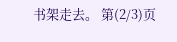书架走去。 第(2/3)页